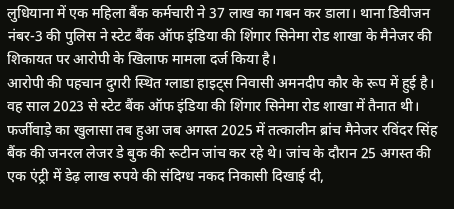लुधियाना में एक महिला बैंक कर्मचारी ने 37 लाख का गबन कर डाला। थाना डिवीजन नंबर-3 की पुलिस ने स्टेट बैंक ऑफ इंडिया की शिंगार सिनेमा रोड शाखा के मैनेजर की शिकायत पर आरोपी के खिलाफ मामला दर्ज किया है।
आरोपी की पहचान दुगरी स्थित ग्लाडा हाइट्स निवासी अमनदीप कौर के रूप में हुई है। वह साल 2023 से स्टेट बैंक ऑफ इंडिया की शिंगार सिनेमा रोड शाखा में तैनात थी। फर्जीवाड़े का खुलासा तब हुआ जब अगस्त 2025 में तत्कालीन ब्रांच मैनेजर रविंदर सिंह बैंक की जनरल लेजर डे बुक की रूटीन जांच कर रहे थे। जांच के दौरान 25 अगस्त की एक एंट्री में डेढ़ लाख रुपये की संदिग्ध नकद निकासी दिखाई दी,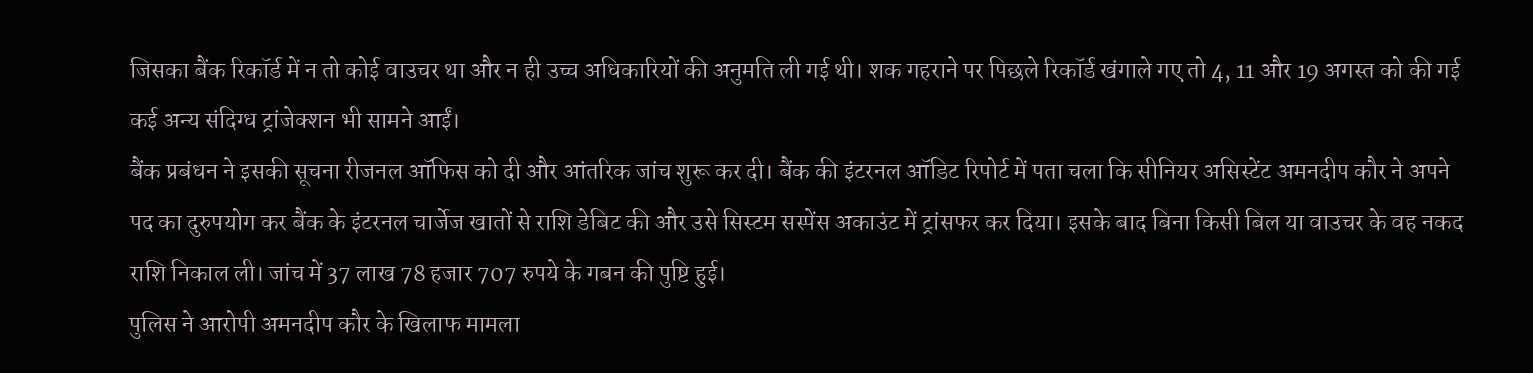जिसका बैंक रिकॉर्ड में न तो कोई वाउचर था और न ही उच्च अधिकारियों की अनुमति ली गई थी। शक गहराने पर पिछले रिकॉर्ड खंगाले गए तो 4, 11 और 19 अगस्त को की गई कई अन्य संदिग्ध ट्रांजेक्शन भी सामने आईं।
बैंक प्रबंधन ने इसकी सूचना रीजनल ऑफिस को दी और आंतरिक जांच शुरू कर दी। बैंक की इंटरनल ऑडिट रिपोर्ट में पता चला कि सीनियर असिस्टेंट अमनदीप कौर ने अपने पद का दुरुपयोग कर बैंक के इंटरनल चार्जेज खातों से राशि डेबिट की और उसे सिस्टम सस्पेंस अकाउंट में ट्रांसफर कर दिया। इसके बाद बिना किसी बिल या वाउचर के वह नकद राशि निकाल ली। जांच में 37 लाख 78 हजार 707 रुपये के गबन की पुष्टि हुई।
पुलिस ने आरोपी अमनदीप कौर के खिलाफ मामला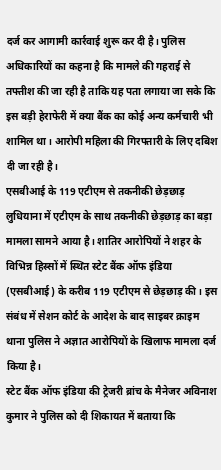दर्ज कर आगामी कार्रवाई शुरू कर दी है। पुलिस अधिकारियों का कहना है कि मामले की गहराई से तफ्तीश की जा रही है ताकि यह पता लगाया जा सके कि इस बड़ी हेराफेरी में क्या बैंक का कोई अन्य कर्मचारी भी शामिल था। आरोपी महिला की गिरफ्तारी के लिए दबिश दी जा रही है।
एसबीआई के 119 एटीएम से तकनीकी छेड़छाड़
लुधियाना में एटीएम के साथ तकनीकी छेड़छाड़ का बड़ा मामला सामने आया है। शातिर आरोपियों ने शहर के विभिन्न हिस्सों में स्थित स्टेट बैंक ऑफ इंडिया (एसबीआई) के करीब 119 एटीएम से छेड़छाड़ की। इस संबंध में सेशन कोर्ट के आदेश के बाद साइबर क्राइम थाना पुलिस ने अज्ञात आरोपियों के खिलाफ मामला दर्ज किया है।
स्टेट बैंक ऑफ इंडिया की ट्रेजरी ब्रांच के मैनेजर अविनाश कुमार ने पुलिस को दी शिकायत में बताया कि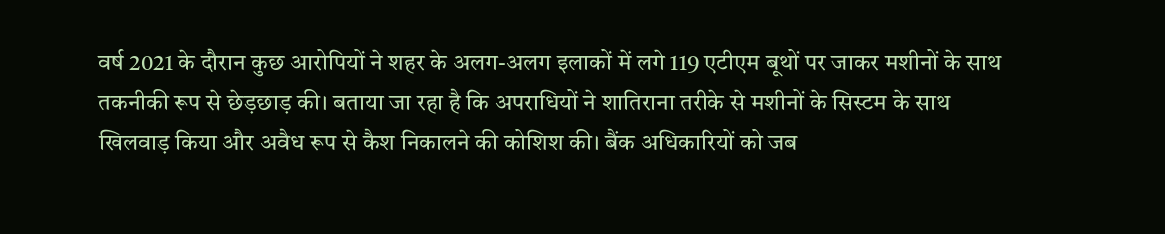वर्ष 2021 के दौरान कुछ आरोपियों ने शहर के अलग-अलग इलाकों में लगे 119 एटीएम बूथों पर जाकर मशीनों के साथ तकनीकी रूप से छेड़छाड़ की। बताया जा रहा है कि अपराधियों ने शातिराना तरीके से मशीनों के सिस्टम के साथ खिलवाड़ किया और अवैध रूप से कैश निकालने की कोशिश की। बैंक अधिकारियों को जब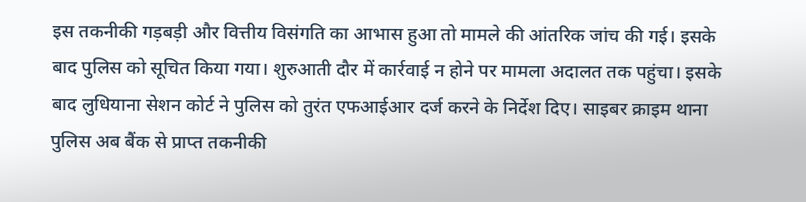इस तकनीकी गड़बड़ी और वित्तीय विसंगति का आभास हुआ तो मामले की आंतरिक जांच की गई। इसके बाद पुलिस को सूचित किया गया। शुरुआती दौर में कार्रवाई न होने पर मामला अदालत तक पहुंचा। इसके बाद लुधियाना सेशन कोर्ट ने पुलिस को तुरंत एफआईआर दर्ज करने के निर्देश दिए। साइबर क्राइम थाना पुलिस अब बैंक से प्राप्त तकनीकी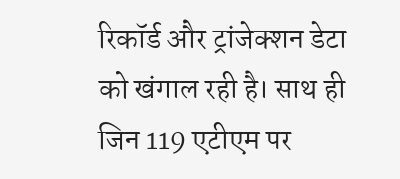रिकॉर्ड और ट्रांजेक्शन डेटा को खंगाल रही है। साथ ही जिन 119 एटीएम पर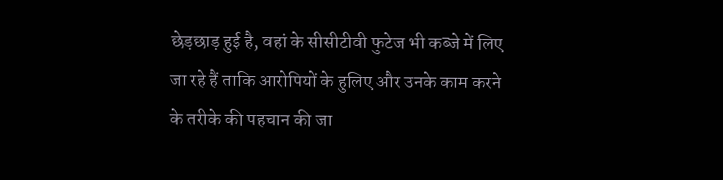छेड़छाड़ हुई है, वहां के सीसीटीवी फुटेज भी कब्जे में लिए जा रहे हैं ताकि आरोपियों के हुलिए और उनके काम करने के तरीके की पहचान की जा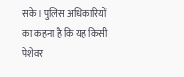सके। पुलिस अधिकारियों का कहना है कि यह किसी पेशेवर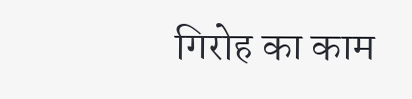गिरोह का काम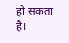हो सकता है।